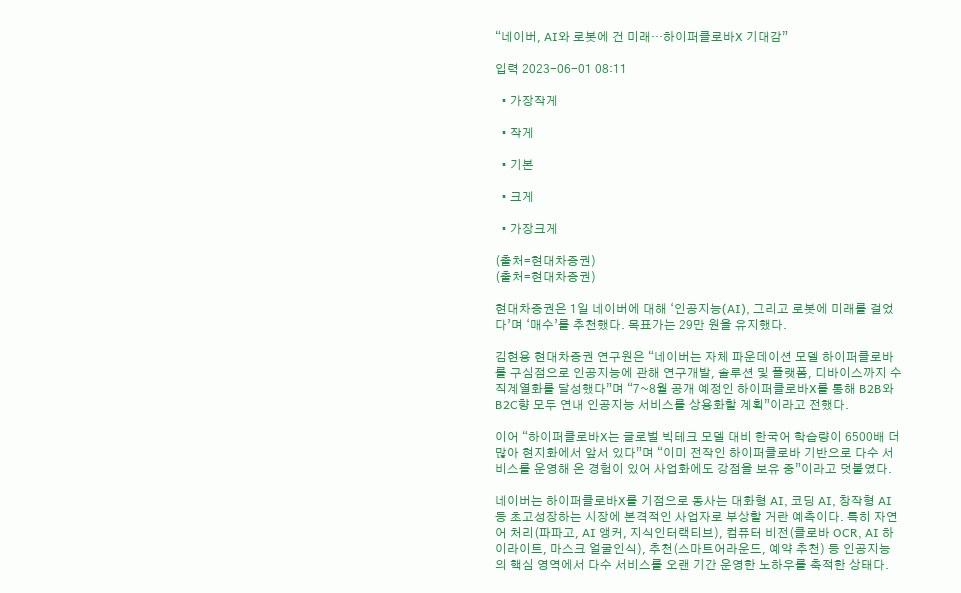“네이버, AI와 로봇에 건 미래…하이퍼클로바X 기대감”

입력 2023-06-01 08:11

  • 가장작게

  • 작게

  • 기본

  • 크게

  • 가장크게

(출처=현대차증권)
(출처=현대차증권)

현대차증권은 1일 네이버에 대해 ‘인공지능(AI), 그리고 로봇에 미래를 걸었다’며 ‘매수’를 추천했다. 목표가는 29만 원을 유지했다.

김현용 현대차증권 연구원은 “네이버는 자체 파운데이션 모델 하이퍼클로바를 구심점으로 인공지능에 관해 연구개발, 솔루션 및 플랫폼, 디바이스까지 수직계열화를 달성했다”며 “7~8월 공개 예정인 하이퍼클로바X를 통해 B2B와 B2C향 모두 연내 인공지능 서비스를 상용화할 계획”이라고 전했다.

이어 “하이퍼클로바X는 글로벌 빅테크 모델 대비 한국어 학습량이 6500배 더 많아 현지화에서 앞서 있다”며 “이미 전작인 하이퍼클로바 기반으로 다수 서비스를 운영해 온 경험이 있어 사업화에도 강점을 보유 중”이라고 덧붙였다.

네이버는 하이퍼클로바X를 기점으로 동사는 대화형 AI, 코딩 AI, 창작형 AI 등 초고성장하는 시장에 본격적인 사업자로 부상할 거란 예측이다. 특히 자연어 처리(파파고, AI 앵커, 지식인터랙티브), 컴퓨터 비전(클로바 OCR, AI 하이라이트, 마스크 얼굴인식), 추천(스마트어라운드, 예약 추천) 등 인공지능의 핵심 영역에서 다수 서비스를 오랜 기간 운영한 노하우를 축적한 상태다.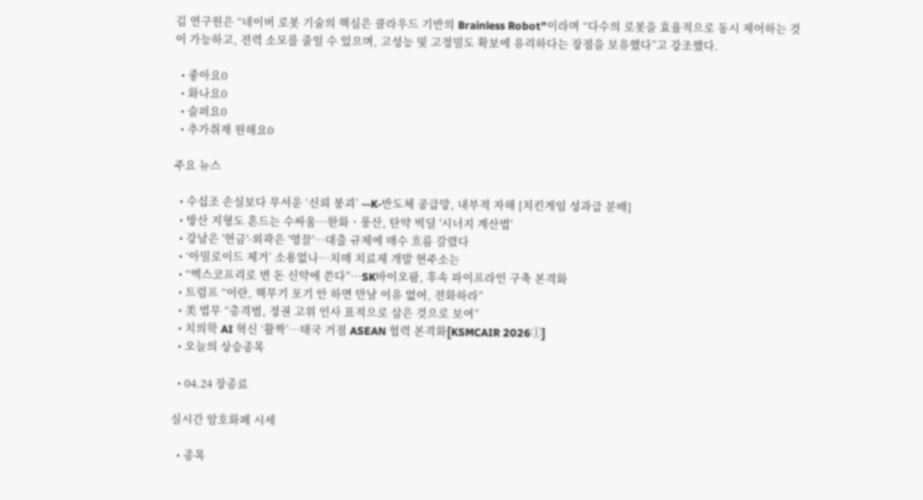김 연구원은 “네이버 로봇 기술의 핵심은 클라우드 기반의 Brainless Robot”이라며 “다수의 로봇을 효율적으로 동시 제어하는 것이 가능하고, 전력 소모를 줄일 수 있으며, 고성능 및 고정밀도 확보에 유리하다는 장점을 보유했다”고 강조했다.

  • 좋아요0
  • 화나요0
  • 슬퍼요0
  • 추가취재 원해요0

주요 뉴스

  • 수십조 손실보다 무서운 ‘신뢰 붕괴’ ⋯K-반도체 공급망, 내부적 자해 [치킨게임 성과급 분배]
  • 방산 지형도 흔드는 수싸움⋯한화ㆍ풍산, 탄약 빅딜 '시너지 계산법'
  • 강남은 '현금'·외곽은 '영끌'…대출 규제에 매수 흐름 갈렸다
  • ‘아밀로이드 제거’ 소용없나…치매 치료제 개발 현주소는
  • “엑스코프리로 번 돈 신약에 쓴다”…SK바이오팜, 후속 파이프라인 구축 본격화
  • 트럼프 “이란, 핵무기 포기 안 하면 만날 이유 없어, 전화하라”
  • 美 법무 “총격범, 정권 고위 인사 표적으로 삼은 것으로 보여”
  • 치의학 AI 혁신 ‘활짝’…태국 거점 ASEAN 협력 본격화[KSMCAIR 2026①]
  • 오늘의 상승종목

  • 04.24 장종료

실시간 암호화폐 시세

  • 종목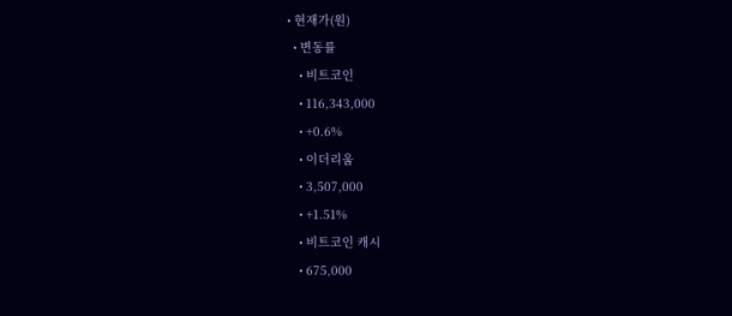• 현재가(원)
  • 변동률
    • 비트코인
    • 116,343,000
    • +0.6%
    • 이더리움
    • 3,507,000
    • +1.51%
    • 비트코인 캐시
    • 675,000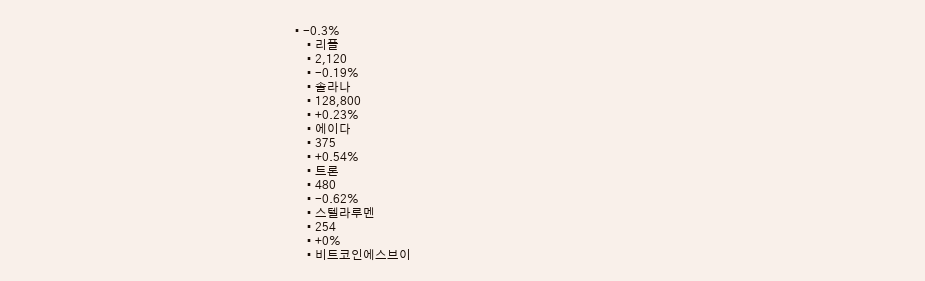• -0.3%
    • 리플
    • 2,120
    • -0.19%
    • 솔라나
    • 128,800
    • +0.23%
    • 에이다
    • 375
    • +0.54%
    • 트론
    • 480
    • -0.62%
    • 스텔라루멘
    • 254
    • +0%
    • 비트코인에스브이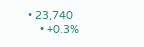• 23,740
    • +0.3%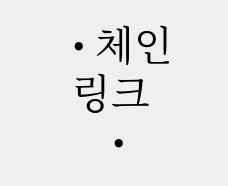• 체인링크
    •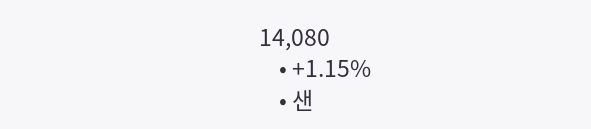14,080
    • +1.15%
    • 샌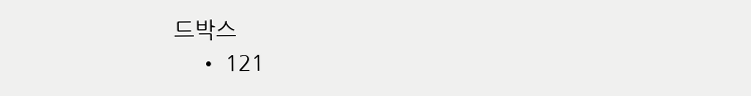드박스
    • 121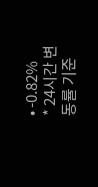• -0.82%
* 24시간 변동률 기준